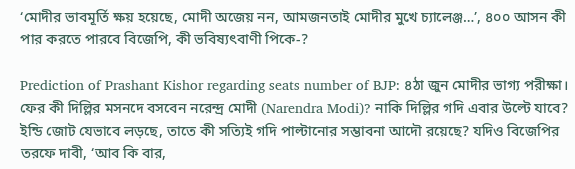‘মোদীর ভাবমূর্তি ক্ষয় হয়েছে, মোদী অজেয় নন, আমজনতাই মোদীর মুখে চ্যালেঞ্জ…’, ৪০০ আসন কী পার করতে পারবে বিজেপি, কী ভবিষ্যৎবাণী পিকে-?

Prediction of Prashant Kishor regarding seats number of BJP: ৪ঠা জুন মোদীর ভাগ্য পরীক্ষা। ফের কী দিল্লির মসনদে বসবেন নরেন্দ্র মোদী (Narendra Modi)? নাকি দিল্লির গদি এবার উল্টে যাবে? ইন্ডি জোট যেভাবে লড়ছে, তাতে কী সত্যিই গদি পাল্টানোর সম্ভাবনা আদৌ রয়েছে? যদিও বিজেপির তরফে দাবী, ‘আব কি বার,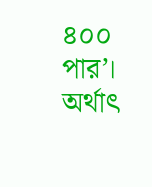৪০০ পার’। অর্থাৎ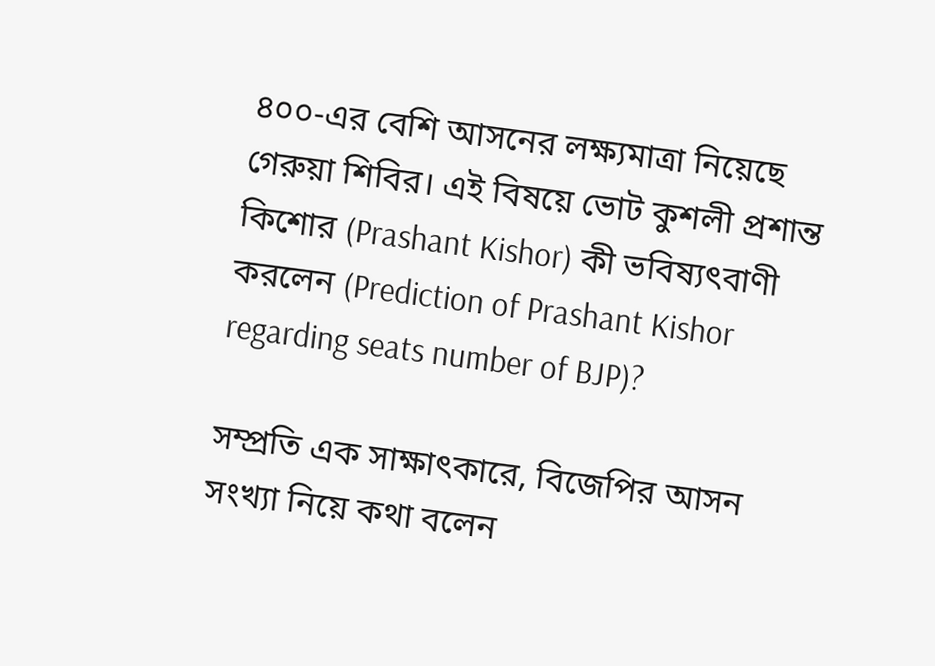৪০০-এর বেশি আসনের লক্ষ্যমাত্রা নিয়েছে গেরুয়া শিবির। এই বিষয়ে ভোট কুশলী প্রশান্ত কিশোর (Prashant Kishor) কী ভবিষ্যৎবাণী করলেন (Prediction of Prashant Kishor regarding seats number of BJP)?

সম্প্রতি এক সাক্ষাৎকারে, বিজেপির আসন সংখ্যা নিয়ে কথা বলেন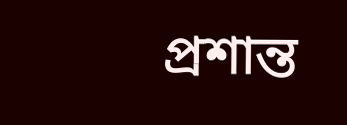প্রশান্ত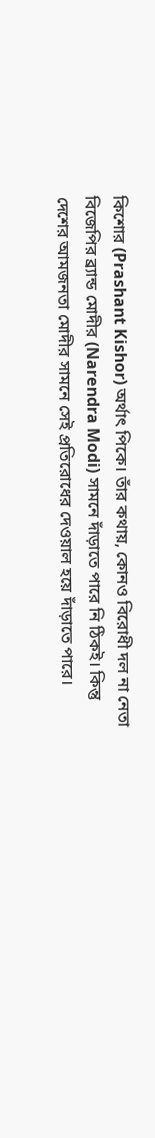কিশোর (Prashant Kishor) অর্থাৎ পিকে। তাঁর কথায়, কোনও বিরোধী দল না নেতা বিজেপির ব্র্যান্ড মোদীর (Narendra Modi) সামনে দাঁড়াতে পারে নি ঠিকই। কিন্তু দেশের আমজনতা মোদীর সামনে সেই প্রতিরোধের দেওয়াল হয়ে দাঁড়াতে পারে।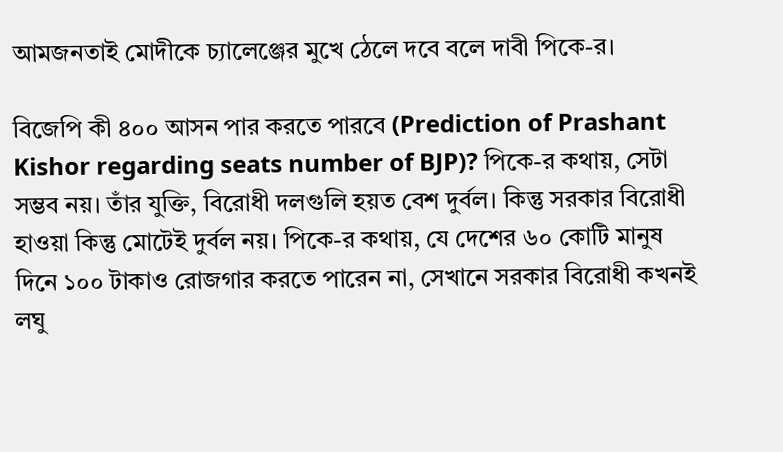আমজনতাই মোদীকে চ্যালেঞ্জের মুখে ঠেলে দবে বলে দাবী পিকে-র।

বিজেপি কী ৪০০ আসন পার করতে পারবে (Prediction of Prashant Kishor regarding seats number of BJP)? পিকে-র কথায়, সেটা সম্ভব নয়। তাঁর যুক্তি, বিরোধী দলগুলি হয়ত বেশ দুর্বল। কিন্তু সরকার বিরোধী হাওয়া কিন্তু মোটেই দুর্বল নয়। পিকে-র কথায়, যে দেশের ৬০ কোটি মানুষ দিনে ১০০ টাকাও রোজগার করতে পারেন না, সেখানে সরকার বিরোধী কখনই লঘু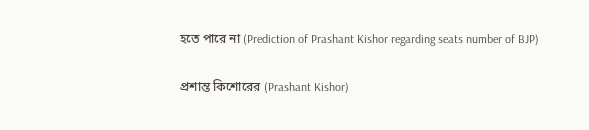হতে পারে না (Prediction of Prashant Kishor regarding seats number of BJP)

প্রশান্ত কিশোরের (Prashant Kishor)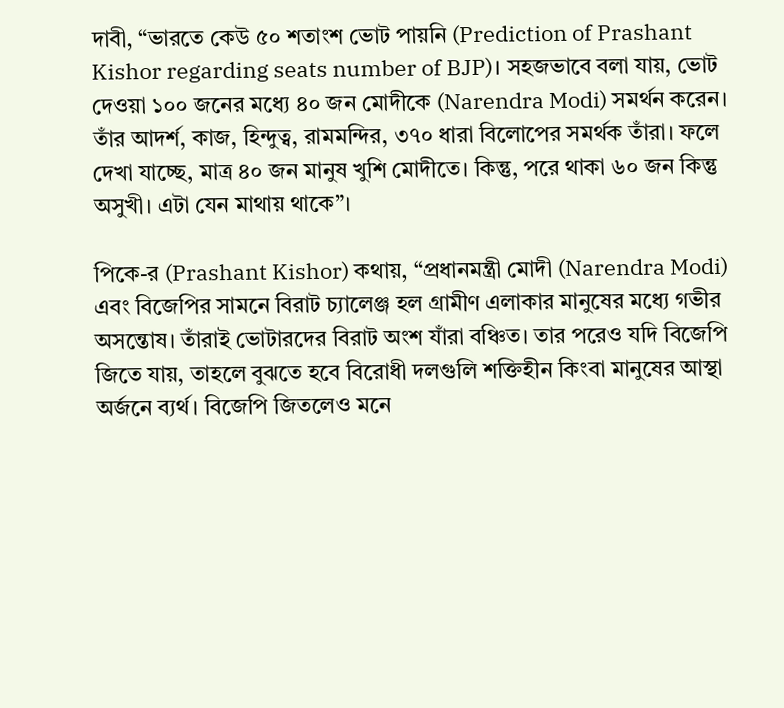দাবী, “ভারতে কেউ ৫০ শতাংশ ভোট পায়নি (Prediction of Prashant Kishor regarding seats number of BJP)। সহজভাবে বলা যায়, ভোট দেওয়া ১০০ জনের মধ্যে ৪০ জন মোদীকে (Narendra Modi) সমর্থন করেন। তাঁর আদর্শ, কাজ, হিন্দুত্ব, রামমন্দির, ৩৭০ ধারা বিলোপের সমর্থক তাঁরা। ফলে দেখা যাচ্ছে, মাত্র ৪০ জন মানুষ খুশি মোদীতে। কিন্তু, পরে থাকা ৬০ জন কিন্তু অসুখী। এটা যেন মাথায় থাকে”।

পিকে-র (Prashant Kishor) কথায়, “প্রধানমন্ত্রী মোদী (Narendra Modi) এবং বিজেপির সামনে বিরাট চ্যালেঞ্জ হল গ্রামীণ এলাকার মানুষের মধ্যে গভীর অসন্তোষ। তাঁরাই ভোটারদের বিরাট অংশ যাঁরা বঞ্চিত। তার পরেও যদি বিজেপি জিতে যায়, তাহলে বুঝতে হবে বিরোধী দলগুলি শক্তিহীন কিংবা মানুষের আস্থা অর্জনে ব্যর্থ। বিজেপি জিতলেও মনে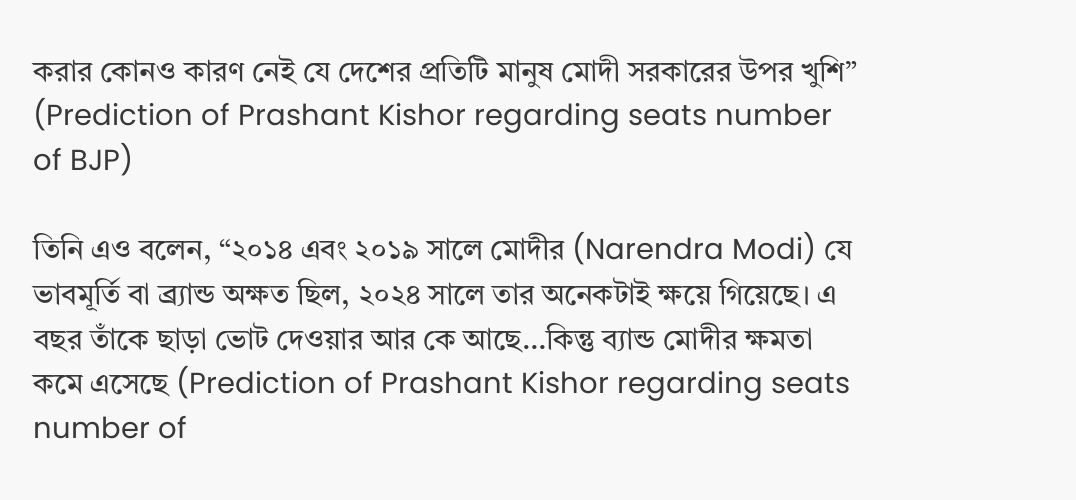করার কোনও কারণ নেই যে দেশের প্রতিটি মানুষ মোদী সরকারের উপর খুশি” (Prediction of Prashant Kishor regarding seats number of BJP)

তিনি এও বলেন, “২০১৪ এবং ২০১৯ সালে মোদীর (Narendra Modi) যে ভাবমূর্তি বা ব্র্যান্ড অক্ষত ছিল, ২০২৪ সালে তার অনেকটাই ক্ষয়ে গিয়েছে। এ বছর তাঁকে ছাড়া ভোট দেওয়ার আর কে আছে…কিন্তু ব্যান্ড মোদীর ক্ষমতা কমে এসেছে (Prediction of Prashant Kishor regarding seats number of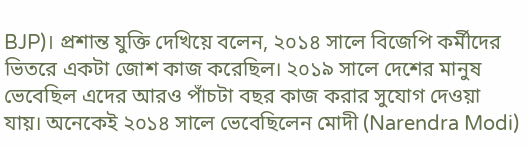BJP)। প্রশান্ত যুক্তি দেখিয়ে বলেন, ২০১৪ সালে বিজেপি কর্মীদের ভিতরে একটা জোশ কাজ করেছিল। ২০১৯ সালে দেশের মানুষ ভেবেছিল এদের আরও পাঁচটা বছর কাজ করার সুযোগ দেওয়া যায়। অনেকেই ২০১৪ সালে ভেবেছিলেন মোদী (Narendra Modi)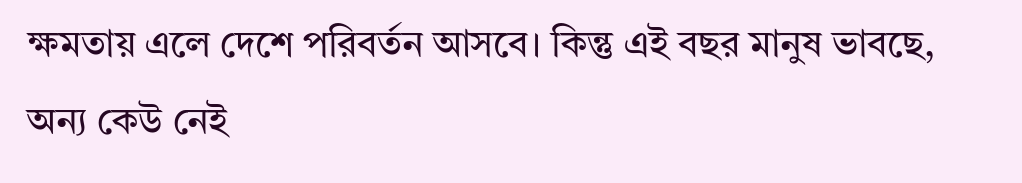ক্ষমতায় এলে দেশে পরিবর্তন আসবে। কিন্তু এই বছর মানুষ ভাবছে, অন্য কেউ নেই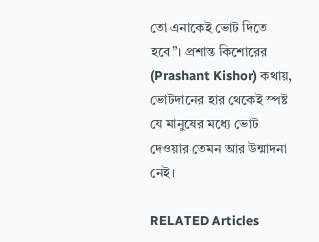তো এনাকেই ভোট দিতে হবে”। প্রশান্ত কিশোরের (Prashant Kishor) কথায়, ভোটদানের হার থেকেই স্পষ্ট যে মানুষের মধ্যে ভোট দেওয়ার তেমন আর উন্মাদনা নেই।

RELATED Articles